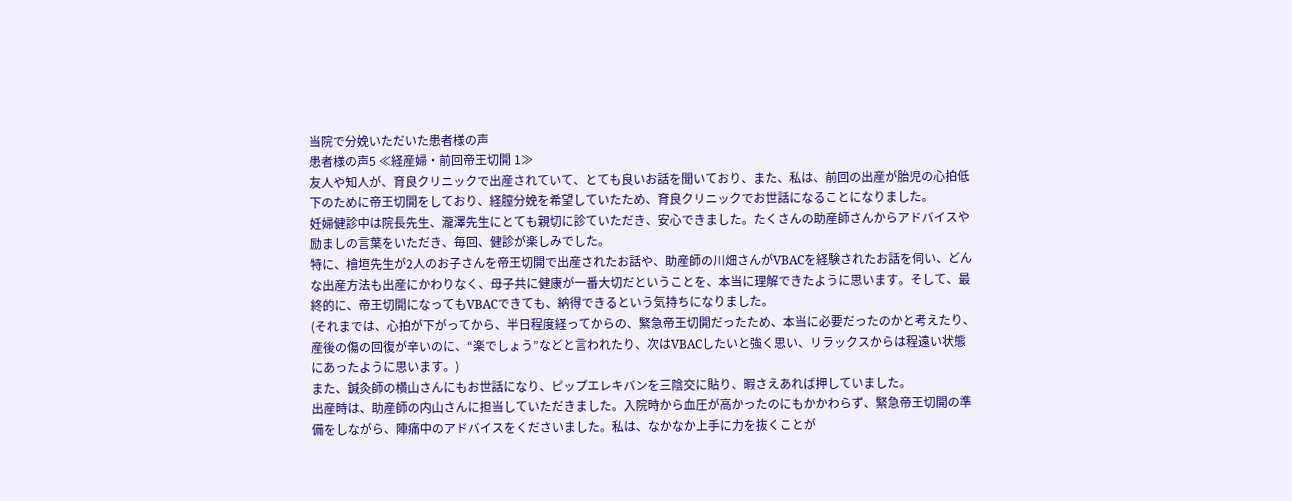当院で分娩いただいた患者様の声
患者様の声5 ≪経産婦・前回帝王切開 1≫
友人や知人が、育良クリニックで出産されていて、とても良いお話を聞いており、また、私は、前回の出産が胎児の心拍低下のために帝王切開をしており、経膣分娩を希望していたため、育良クリニックでお世話になることになりました。
妊婦健診中は院長先生、瀧澤先生にとても親切に診ていただき、安心できました。たくさんの助産師さんからアドバイスや励ましの言葉をいただき、毎回、健診が楽しみでした。
特に、檜垣先生が2人のお子さんを帝王切開で出産されたお話や、助産師の川畑さんがVBACを経験されたお話を伺い、どんな出産方法も出産にかわりなく、母子共に健康が一番大切だということを、本当に理解できたように思います。そして、最終的に、帝王切開になってもVBACできても、納得できるという気持ちになりました。
(それまでは、心拍が下がってから、半日程度経ってからの、緊急帝王切開だったため、本当に必要だったのかと考えたり、産後の傷の回復が辛いのに、“楽でしょう”などと言われたり、次はVBACしたいと強く思い、リラックスからは程遠い状態にあったように思います。)
また、鍼灸師の横山さんにもお世話になり、ピップエレキバンを三陰交に貼り、暇さえあれば押していました。
出産時は、助産師の内山さんに担当していただきました。入院時から血圧が高かったのにもかかわらず、緊急帝王切開の準備をしながら、陣痛中のアドバイスをくださいました。私は、なかなか上手に力を抜くことが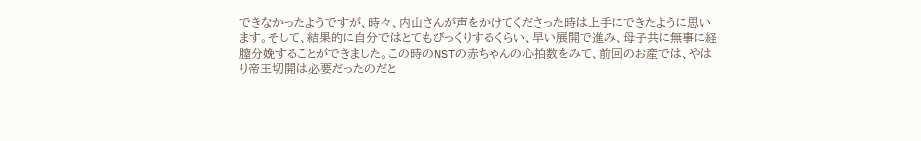できなかったようですが、時々、内山さんが声をかけてくださった時は上手にできたように思います。そして、結果的に自分ではとてもびっくりするくらい、早い展開で進み、母子共に無事に経膣分娩することができました。この時のNSTの赤ちゃんの心拍数をみて、前回のお産では、やはり帝王切開は必要だったのだと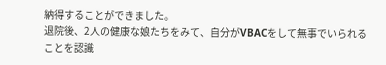納得することができました。
退院後、2人の健康な娘たちをみて、自分がVBACをして無事でいられることを認識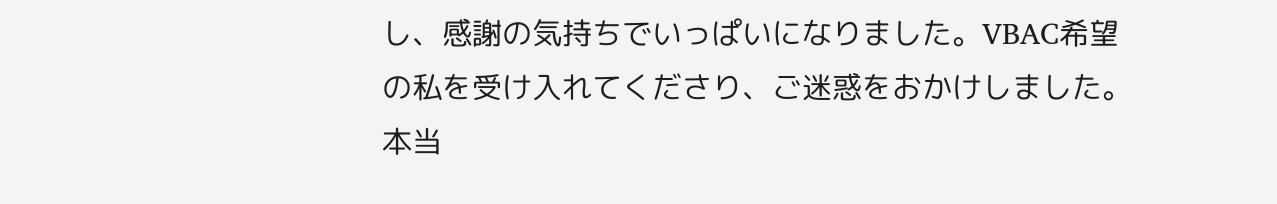し、感謝の気持ちでいっぱいになりました。VBAC希望の私を受け入れてくださり、ご迷惑をおかけしました。本当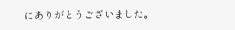にありがとうございました。